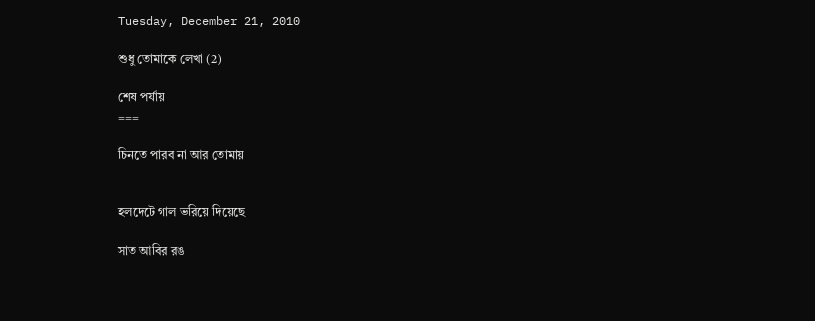Tuesday, December 21, 2010

শুধু তোমাকে লেখা (2)

শেষ পর্যায়
===

চিনতে পারব না আর তোমায়


হলদেটে গাল ভরিয়ে দিয়েছে

সাত আবির রঙ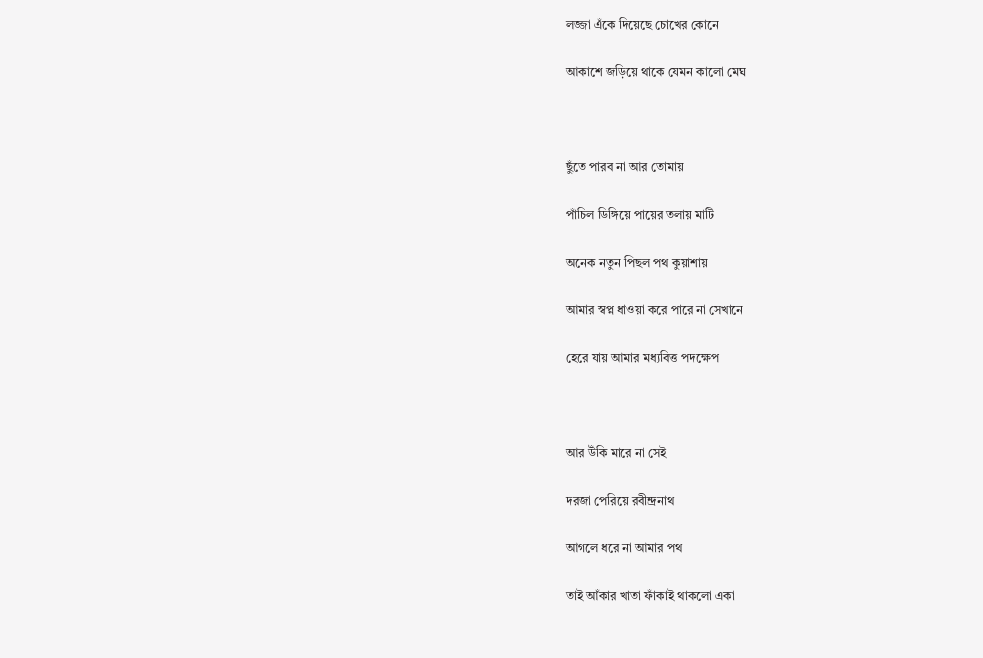লজ্জা এঁকে দিয়েছে চোখের কোনে

আকাশে জড়িয়ে থাকে যেমন কালো মেঘ



ছুঁতে পারব না আর তোমায়

পাঁচিল ডিঙ্গিয়ে পায়ের তলায় মাটি

অনেক নতুন পিছল পথ কুয়াশায়

আমার স্বপ্ন ধাওয়া করে পারে না সেখানে

হেরে যায় আমার মধ্যবিত্ত পদক্ষেপ



আর উঁকি মারে না সেই

দরজা পেরিয়ে রবীন্দ্রনাথ

আগলে ধরে না আমার পথ

তাই আঁকার খাতা ফাঁকাই থাকলো একা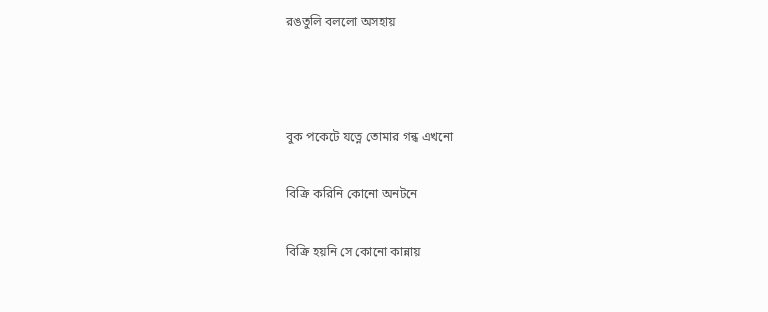রঙতুলি বললো অসহায়



বুক পকেটে যত্নে তোমার গন্ধ এখনো

বিক্রি করিনি কোনো অনটনে

বিক্রি হয়নি সে কোনো কান্নায়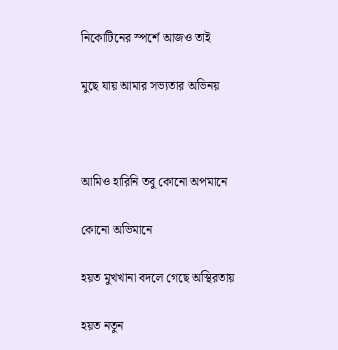নিকোটিনের স্পর্শে আজও তাই

মুছে যায় আমার সভ্যতার অভিনয়



আমিও হারিনি তবু কোনো অপমানে

কোনো অভিমানে

হয়ত মুখখানা বদলে গেছে অস্থিরতায়

হয়ত নতুন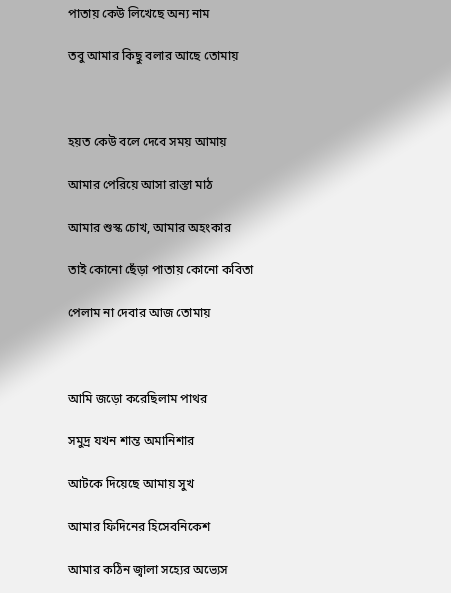পাতায় কেউ লিখেছে অন্য নাম

তবু আমার কিছু বলার আছে তোমায়



হয়ত কেউ বলে দেবে সময় আমায়

আমার পেরিয়ে আসা রাস্তা মাঠ

আমার শুস্ক চোখ, আমার অহংকার

তাই কোনো ছেঁড়া পাতায় কোনো কবিতা

পেলাম না দেবার আজ তোমায়



আমি জড়ো করেছিলাম পাথর

সমুদ্র যখন শান্ত অমানিশার

আটকে দিয়েছে আমায় সুখ

আমার ফিদিনের হিসেবনিকেশ

আমার কঠিন জ্বালা সহ্যের অভ্যেস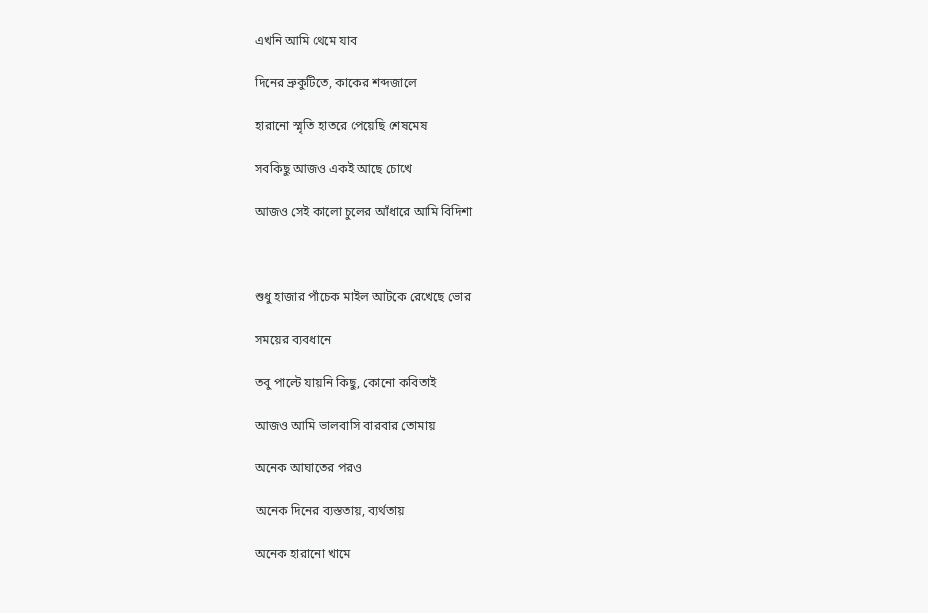এখনি আমি থেমে যাব

দিনের ভ্রুকুটিতে, কাকের শব্দজালে

হারানো স্মৃতি হাতরে পেয়েছি শেষমেষ

সবকিছু আজও একই আছে চোখে

আজও সেই কালো চুলের আঁধারে আমি বিদিশা



শুধু হাজার পাঁচেক মাইল আটকে রেখেছে ভোর

সময়ের ব্যবধানে

তবু পাল্টে যায়নি কিছু, কোনো কবিতাই

আজও আমি ভালবাসি বারবার তোমায়

অনেক আঘাতের পরও

অনেক দিনের ব্যস্ততায়, ব্যর্থতায়

অনেক হারানো খামে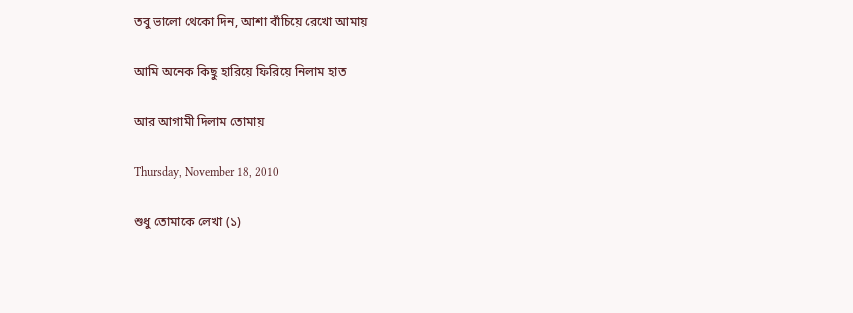তবু ভালো থেকো দিন, আশা বাঁচিয়ে রেখো আমায়

আমি অনেক কিছু হারিয়ে ফিরিয়ে নিলাম হাত

আর আগামী দিলাম তোমায়

Thursday, November 18, 2010

শুধু তোমাকে লেখা (১)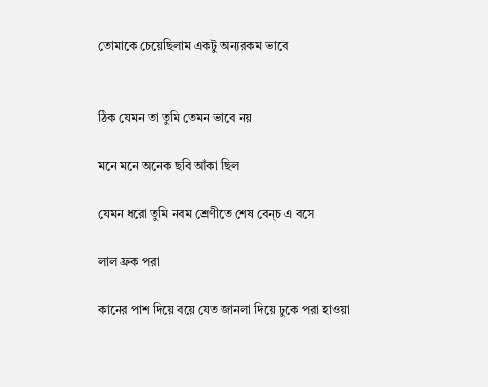তোমাকে চেয়েছিলাম একটু অন্যরকম ভাবে


ঠিক যেমন তা তুমি তেমন ভাবে নয়

মনে মনে অনেক ছবি আঁকা ছিল

যেমন ধরো তুমি নবম শ্রেণীতে শেষ বেন্চ এ বসে

লাল ফ্রক পরা

কানের পাশ দিয়ে বয়ে যেত জানলা দিয়ে ঢুকে পরা হাওয়া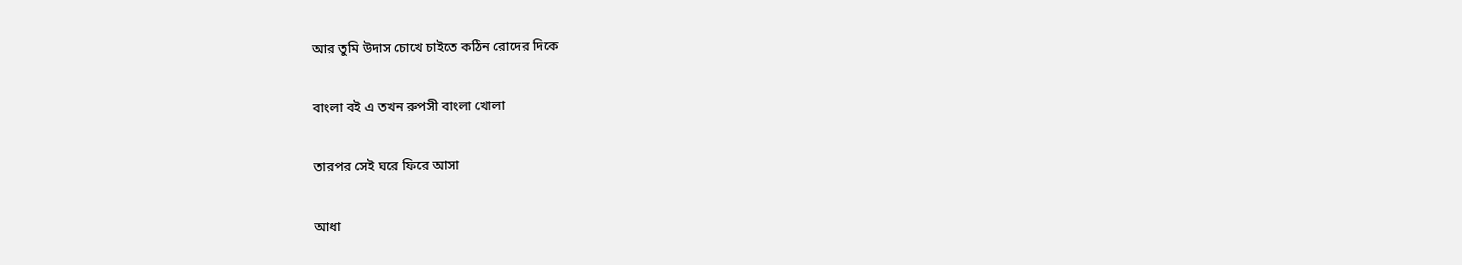আর তুমি উদাস চোখে চাইতে কঠিন রোদের দিকে

বাংলা বই এ তখন রুপসী বাংলা খোলা

তারপর সেই ঘরে ফিরে আসা

আধা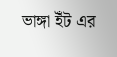ভাঙ্গা ইঁট এর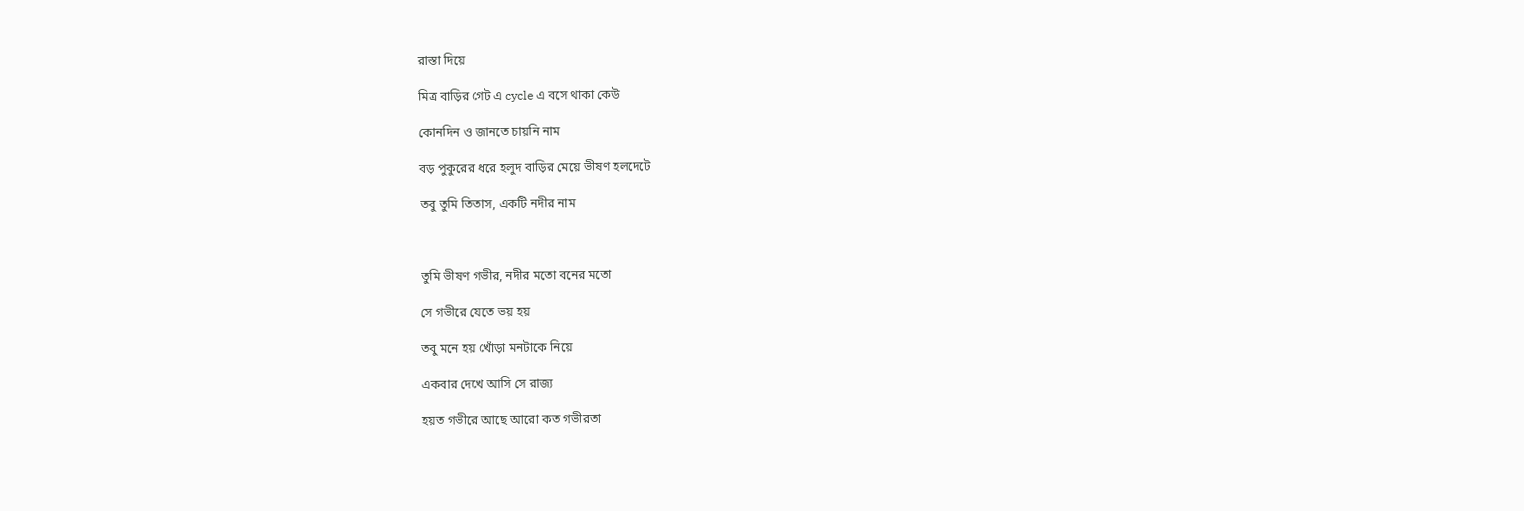রাস্তা দিয়ে

মিত্র বাড়ির গেট এ cycle এ বসে থাকা কেউ

কোনদিন ও জানতে চায়নি নাম

বড় পুকুরের ধরে হলুদ বাড়ির মেয়ে ভীষণ হলদেটে

তবু তুমি তিতাস, একটি নদীর নাম



তুমি ভীষণ গভীর, নদীর মতো বনের মতো

সে গভীরে যেতে ভয় হয়

তবু মনে হয় খোঁড়া মনটাকে নিয়ে

একবার দেখে আসি সে রাজ্য

হয়ত গভীরে আছে আরো কত গভীরতা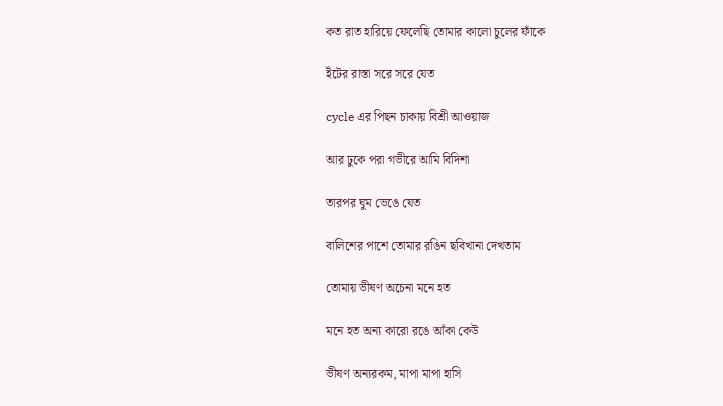কত রাত হারিয়ে ফেলেছি তোমার কালো চুলের ফাঁকে

ইঁটের রাস্তা সরে সরে যেত

cycle এর পিছন চাকায় বিশ্রী আওয়াজ

আর ঢুকে পরা গভীরে আমি বিদিশা

তারপর ঘুম ভেঙে যেত

বালিশের পাশে তোমার রঙিন ছবিখানা দেখতাম

তোমায় ভীষণ অচেনা মনে হত

মনে হত অন্য কারো রঙে আঁকা কেউ

ভীষণ অন্যরকম, মাপা মাপা হাসি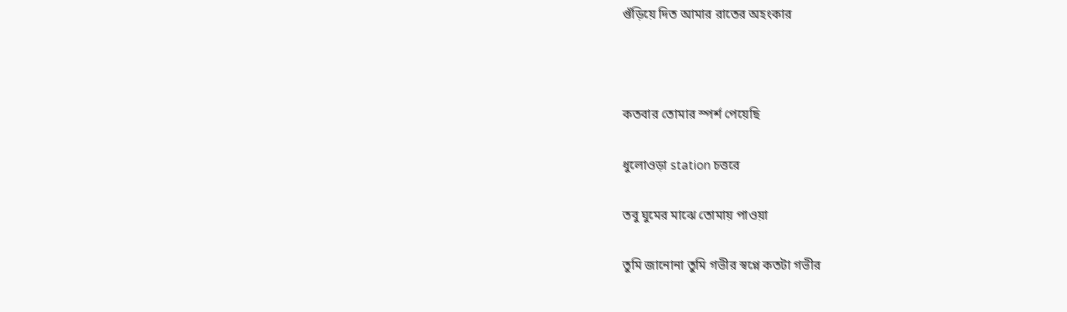গুঁড়িয়ে দিত আমার রাতের অহংকার



কতবার তোমার স্পর্শ পেয়েছি

ধুলোওড়া station চত্তরে

তবু ঘুমের মাঝে তোমায় পাওয়া

তুমি জানোনা তুমি গভীর স্বপ্নে কতটা গভীর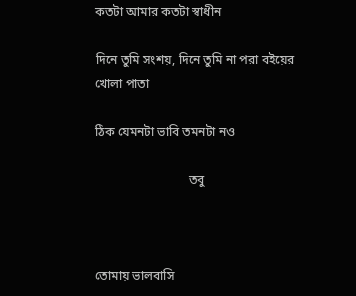কতটা আমার কতটা স্বাধীন

দিনে তুমি সংশয়, দিনে তুমি না পরা বইয়ের খোলা পাতা

ঠিক যেমনটা ভাবি তমনটা নও

                              তবু



তোমায় ভালবাসি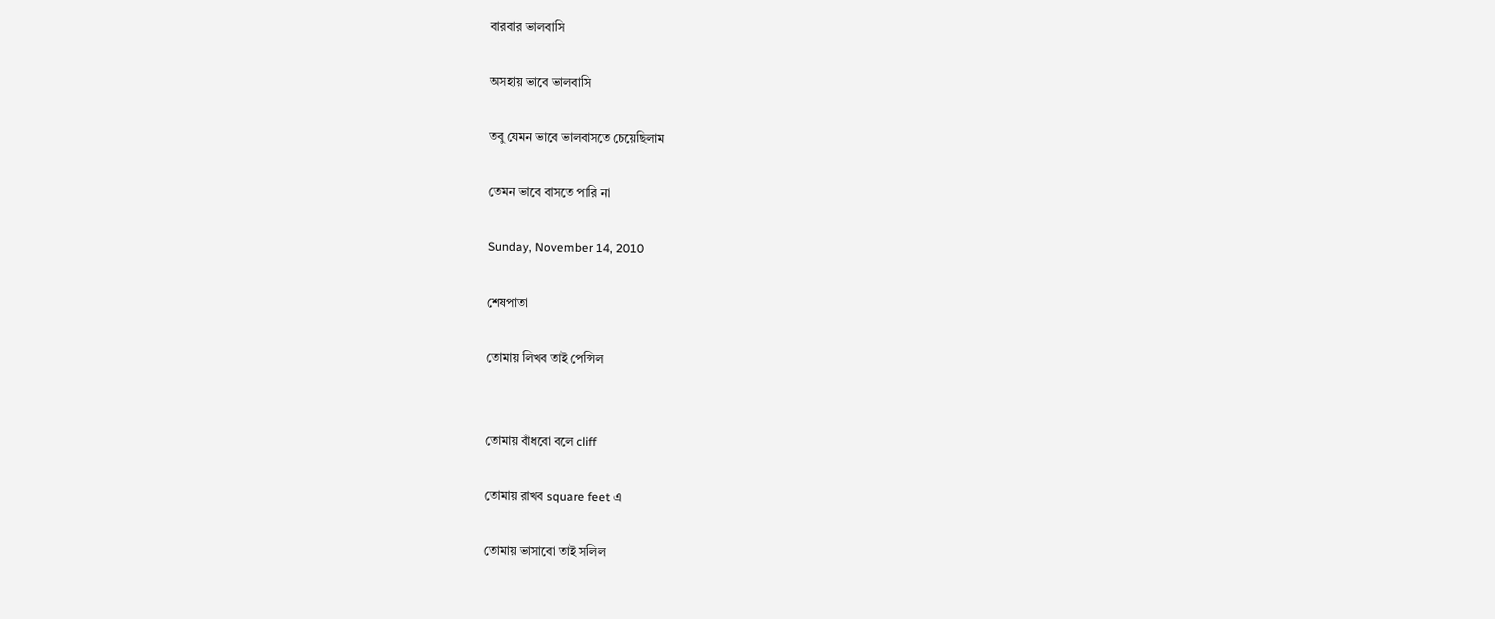বারবার ভালবাসি

অসহায় ভাবে ভালবাসি

তবু যেমন ভাবে ভালবাসতে চেয়েছিলাম

তেমন ভাবে বাসতে পারি না

Sunday, November 14, 2010

শেষপাতা

তোমায় লিখব তাই পেন্সিল


তোমায় বাঁধবো বলে cliff

তোমায় রাখব square feet এ

তোমায় ভাসাবো তাই সলিল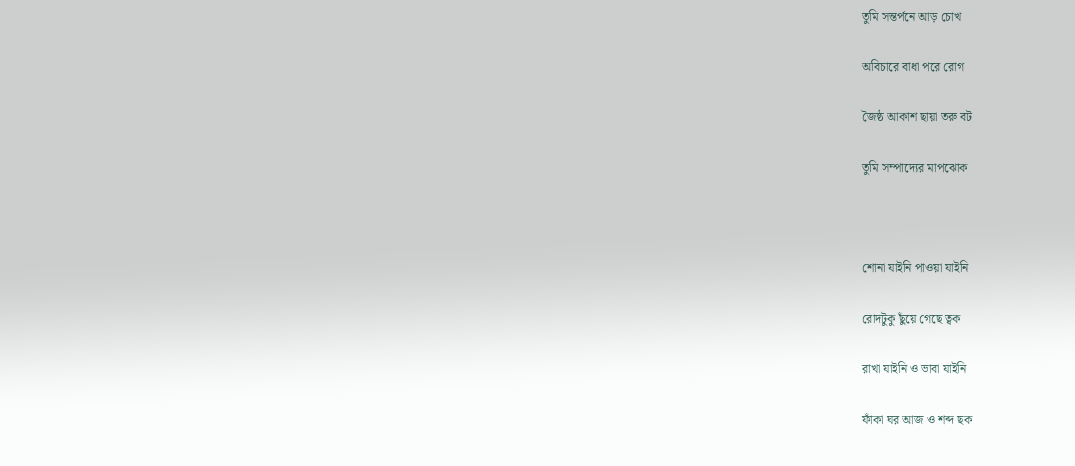তুমি সন্তর্পনে আড় চোখ

অবিচারে বাধা পরে রোগ

জৈষ্ঠ আকাশ ছায়া তরু বট

তুমি সম্পাদ্যের মাপঝোক



শোনা যাইনি পাওয়া যাইনি

রোদটুকু ছুঁয়ে গেছে ত্বক

রাখা যাইনি ও ভাবা যাইনি

ফাঁকা ঘর আজ ও শব্দ ছক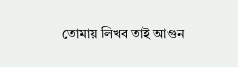তোমায় লিখব তাই আগুন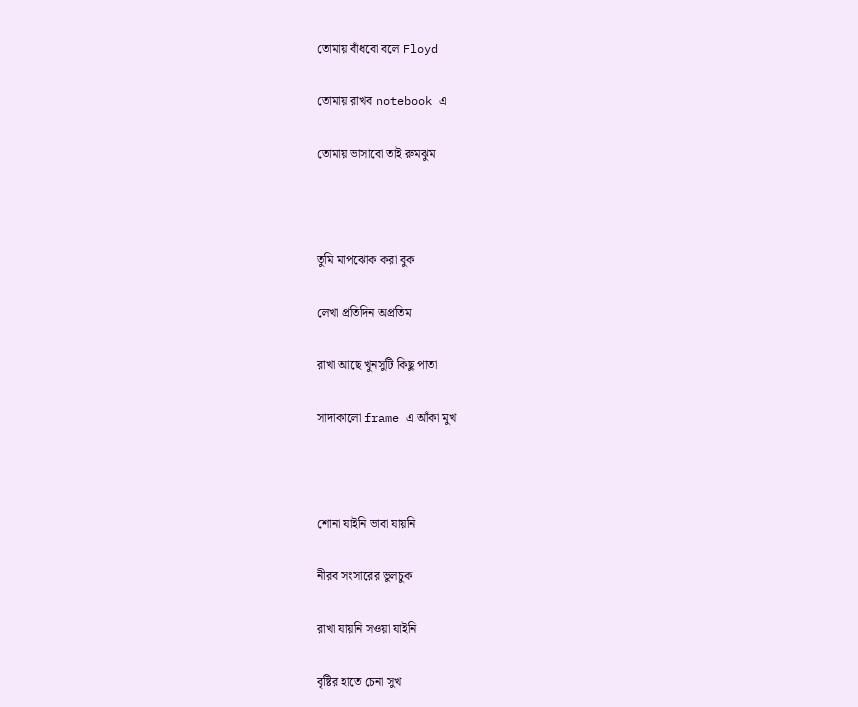তোমায় বাঁধবো বলে Floyd

তোমায় রাখব notebook এ

তোমায় ভাসাবো তাই রুমঝুম



তুমি মাপঝোক করা বুক

লেখা প্রতিদিন অপ্রতিম

রাখা আছে খুনসুটি কিছু পাতা

সাদাকালো frame এ আঁকা মুখ



শোনা যাইনি ভাবা যায়নি

নীরব সংসারের ভুলচুক

রাখা যায়নি সওয়া যাইনি

বৃষ্টির হাতে চেনা সুখ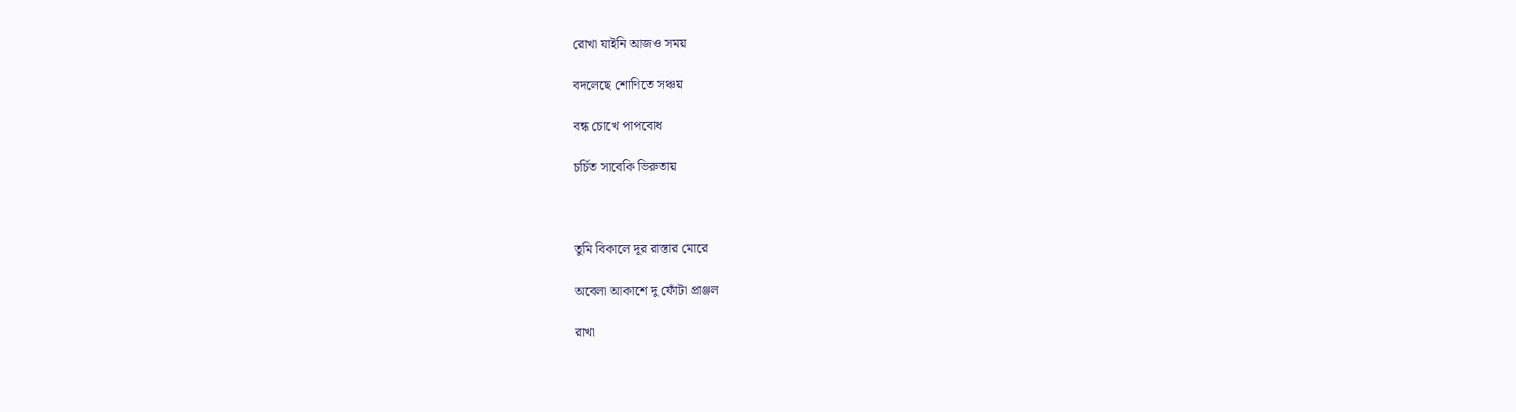রোখা যাইনি আজও সময়

বদলেছে শোণিতে সঞ্চয়

বন্ধ চোখে পাপবোধ

চর্চিত সাবেকি ভিরুতায়



তুমি বিকালে দূর রাস্তার মোরে

অবেলা আকাশে দু ফোঁটা প্রাঞ্জল

রাখা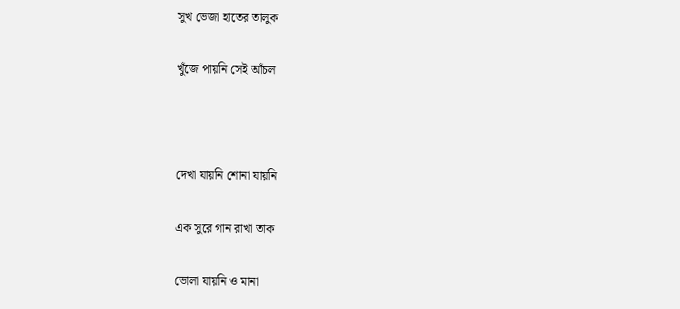সুখ ভেজা হাতের তালুক

খুঁজে পায়নি সেই আঁচল



দেখা যায়নি শোনা যায়নি

এক সুরে গান রাখা তাক

ভোলা যায়নি ও মানা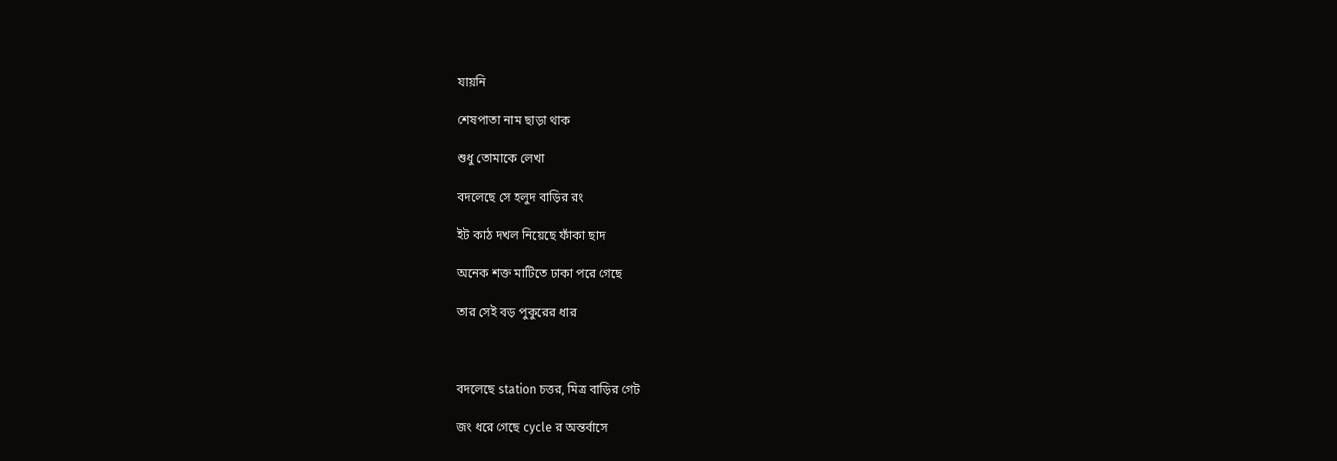যায়নি

শেষপাতা নাম ছাড়া থাক

শুধু তোমাকে লেখা

বদলেছে সে হলুদ বাড়ির রং

ইট কাঠ দখল নিয়েছে ফাঁকা ছাদ

অনেক শক্ত মাটিতে ঢাকা পরে গেছে

তার সেই বড় পুকুরের ধার



বদলেছে station চত্তর, মিত্র বাড়ির গেট

জং ধরে গেছে cycle র অন্তর্বাসে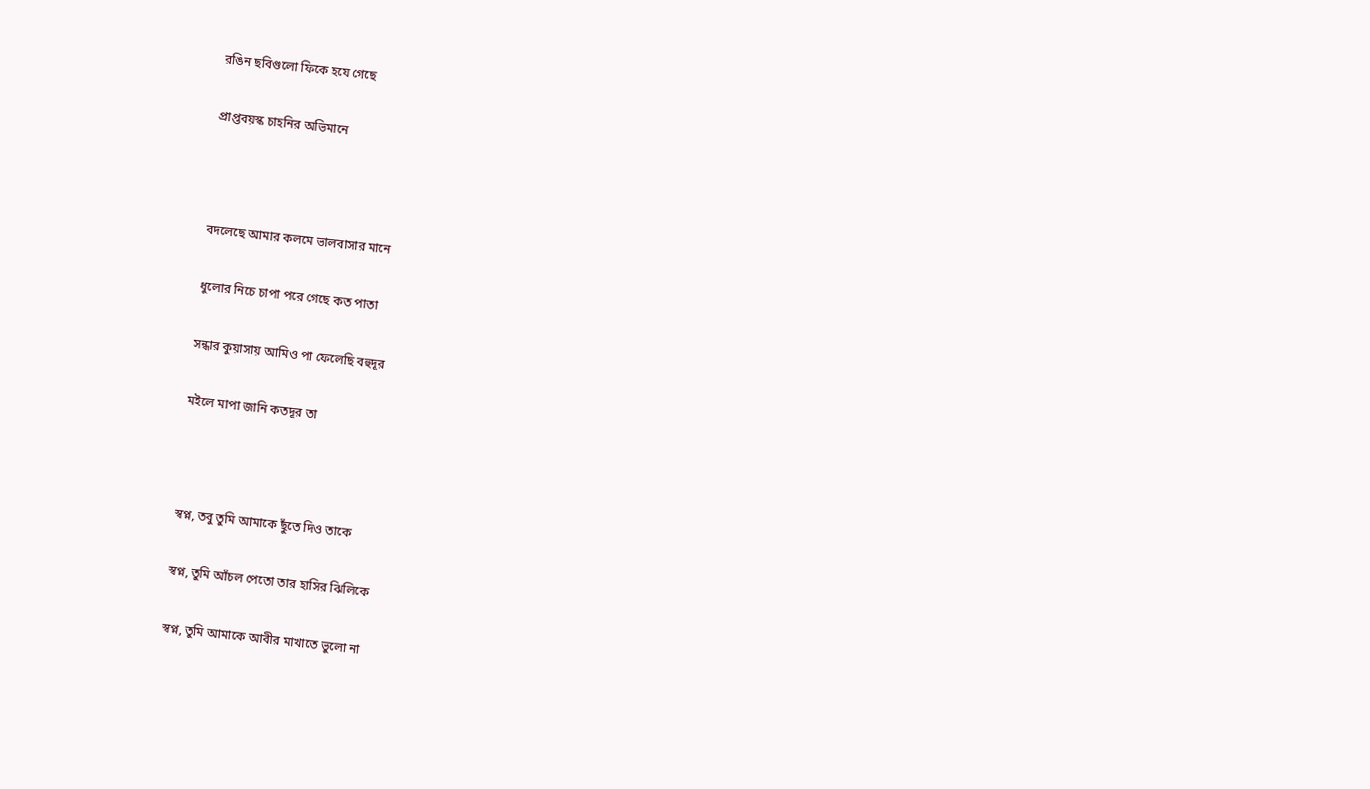রঙিন ছবিগুলো ফিকে হযে গেছে

প্রাপ্তবয়স্ক চাহনির অভিমানে



বদলেছে আমার কলমে ভালবাসার মানে

ধুলোর নিচে চাপা পরে গেছে কত পাতা

সন্ধার কুয়াসায় আমিও পা ফেলেছি বহুদূর

মইলে মাপা জানি কতদূর তা



স্বপ্ন, তবু তুমি আমাকে ছুঁতে দিও তাকে

স্বপ্ন, তুমি আঁচল পেতো তার হাসির ঝিলিকে

স্বপ্ন, তুমি আমাকে আবীর মাখাতে ভুলো না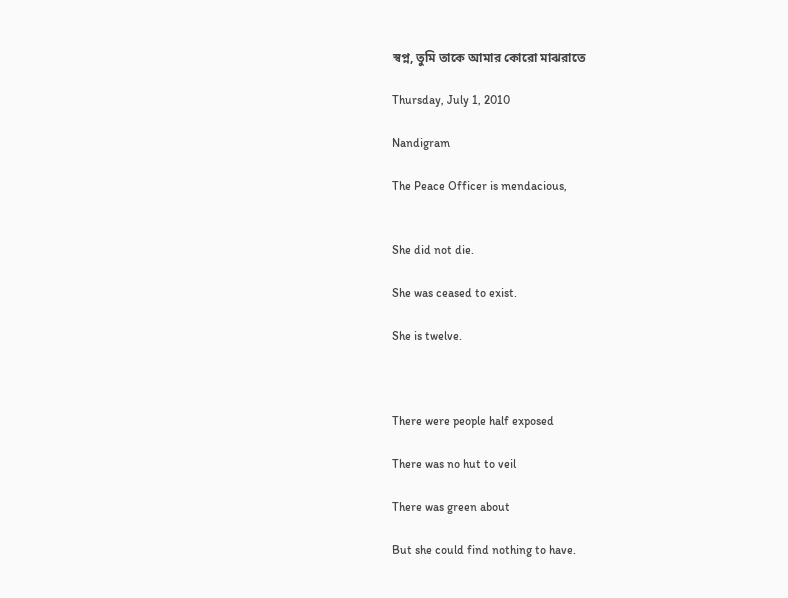স্বপ্ন, তুমি তাকে আমার কোরো মাঝরাতে

Thursday, July 1, 2010

Nandigram

The Peace Officer is mendacious,


She did not die.

She was ceased to exist.

She is twelve.



There were people half exposed

There was no hut to veil

There was green about

But she could find nothing to have.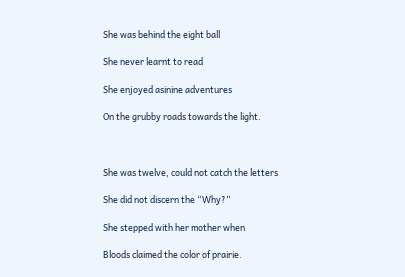She was behind the eight ball

She never learnt to read

She enjoyed asinine adventures

On the grubby roads towards the light.



She was twelve, could not catch the letters

She did not discern the “Why?”

She stepped with her mother when

Bloods claimed the color of prairie.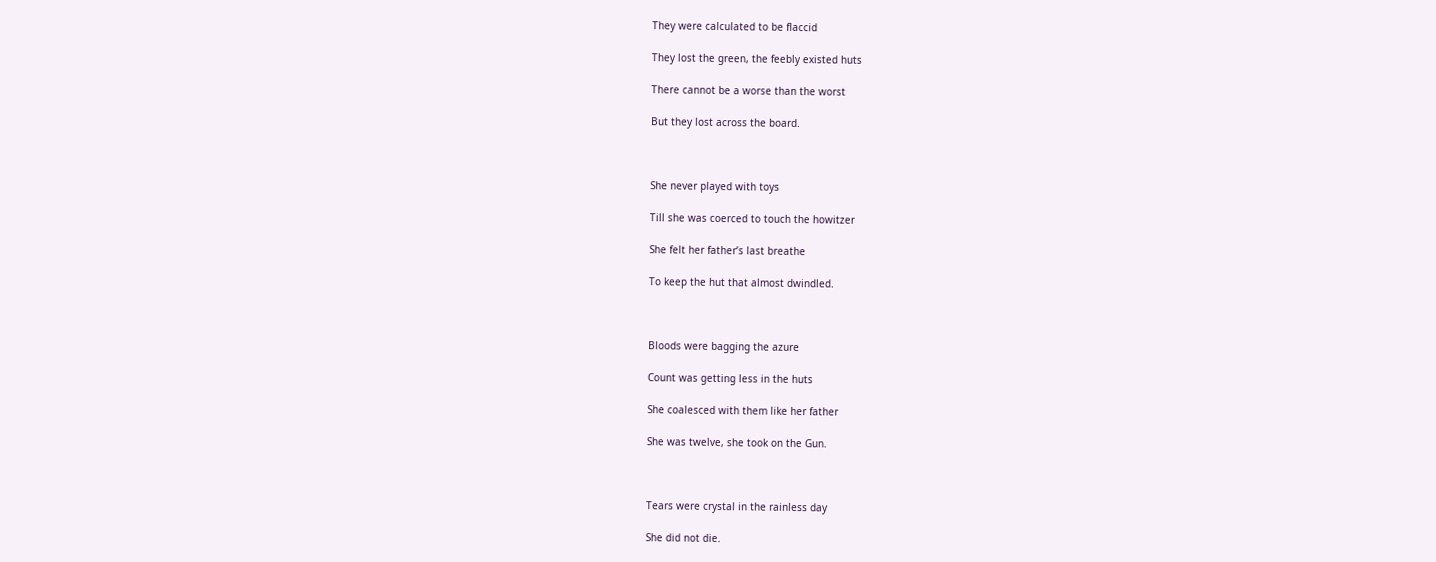They were calculated to be flaccid

They lost the green, the feebly existed huts

There cannot be a worse than the worst

But they lost across the board.



She never played with toys

Till she was coerced to touch the howitzer

She felt her father’s last breathe

To keep the hut that almost dwindled.



Bloods were bagging the azure

Count was getting less in the huts

She coalesced with them like her father

She was twelve, she took on the Gun.



Tears were crystal in the rainless day

She did not die.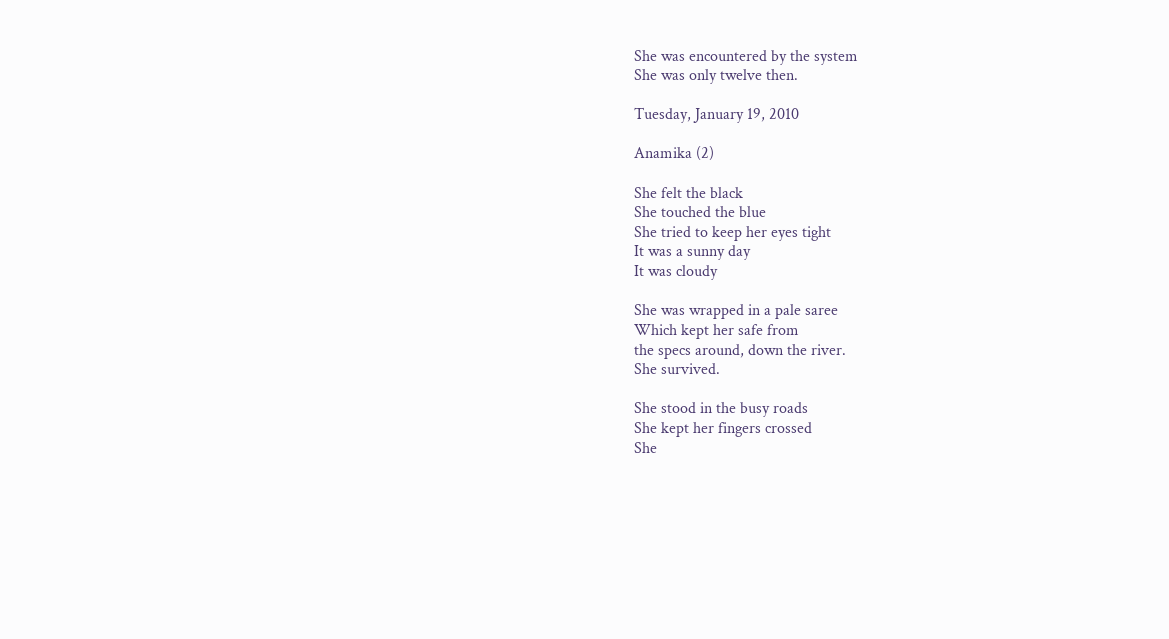She was encountered by the system
She was only twelve then.

Tuesday, January 19, 2010

Anamika (2)

She felt the black
She touched the blue
She tried to keep her eyes tight
It was a sunny day
It was cloudy

She was wrapped in a pale saree
Which kept her safe from
the specs around, down the river.
She survived.

She stood in the busy roads
She kept her fingers crossed
She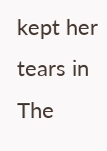kept her tears in
The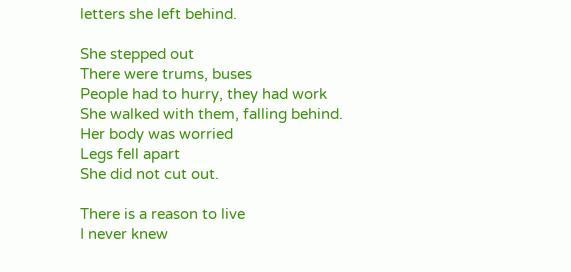letters she left behind.

She stepped out
There were trums, buses
People had to hurry, they had work
She walked with them, falling behind.
Her body was worried
Legs fell apart
She did not cut out.

There is a reason to live
I never knew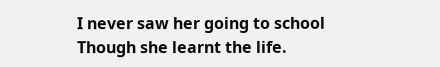I never saw her going to school
Though she learnt the life.